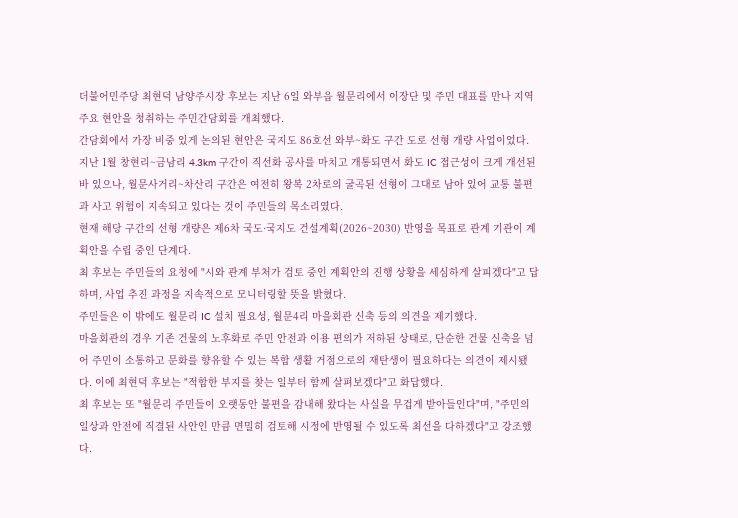더불어민주당 최현덕 남양주시장 후보는 지난 6일 와부읍 월문리에서 이장단 및 주민 대표를 만나 지역 주요 현안을 청취하는 주민간담회를 개최했다.
간담회에서 가장 비중 있게 논의된 현안은 국지도 86호선 와부~화도 구간 도로 선형 개량 사업이었다.
지난 1월 창현리~금남리 4.3km 구간이 직선화 공사를 마치고 개통되면서 화도 IC 접근성이 크게 개선된 바 있으나, 월문사거리~차산리 구간은 여전히 왕복 2차로의 굴곡된 선형이 그대로 남아 있어 교통 불편과 사고 위험이 지속되고 있다는 것이 주민들의 목소리였다.
현재 해당 구간의 선형 개량은 제6차 국도·국지도 건설계획(2026~2030) 반영을 목표로 관계 기관이 계획안을 수립 중인 단계다.
최 후보는 주민들의 요청에 "시와 관계 부처가 검토 중인 계획안의 진행 상황을 세심하게 살피겠다"고 답하며, 사업 추진 과정을 지속적으로 모니터링할 뜻을 밝혔다.
주민들은 이 밖에도 월문리 IC 설치 필요성, 월문4리 마을회관 신축 등의 의견을 제기했다.
마을회관의 경우 기존 건물의 노후화로 주민 안전과 이용 편의가 저하된 상태로, 단순한 건물 신축을 넘어 주민이 소통하고 문화를 향유할 수 있는 복합 생활 거점으로의 재탄생이 필요하다는 의견이 제시됐다. 이에 최현덕 후보는 "적합한 부지를 찾는 일부터 함께 살펴보겠다"고 화답했다.
최 후보는 또 "월문리 주민들이 오랫동안 불편을 감내해 왔다는 사실을 무겁게 받아들인다"며, "주민의 일상과 안전에 직결된 사안인 만큼 면밀히 검토해 시정에 반영될 수 있도록 최선을 다하겠다"고 강조했다.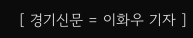[ 경기신문 = 이화우 기자 ]